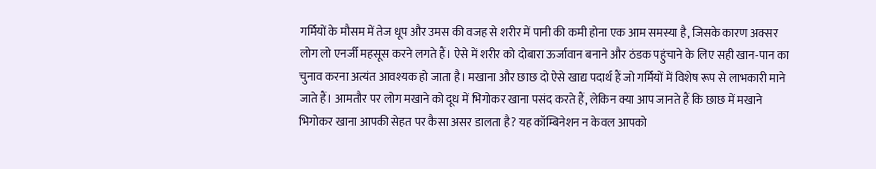गर्मियों के मौसम में तेज धूप और उमस की वजह से शरीर में पानी की कमी होना एक आम समस्या है, जिसके कारण अक्सर लोग लो एनर्जी महसूस करने लगते हैं। ऐसे में शरीर को दोबारा ऊर्जावान बनाने और ठंडक पहुंचाने के लिए सही खान-पान का चुनाव करना अत्यंत आवश्यक हो जाता है। मखाना और छाछ दो ऐसे खाद्य पदार्थ हैं जो गर्मियों में विशेष रूप से लाभकारी माने जाते हैं। आमतौर पर लोग मखाने को दूध में भिगोकर खाना पसंद करते हैं, लेकिन क्या आप जानते हैं कि छाछ में मखाने भिगोकर खाना आपकी सेहत पर कैसा असर डालता है? यह कॉम्बिनेशन न केवल आपको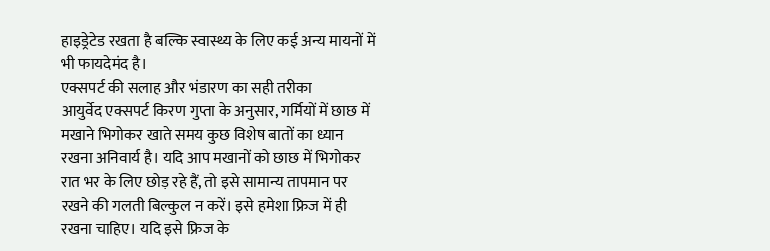हाइड्रेटेड रखता है बल्कि स्वास्थ्य के लिए कई अन्य मायनों में भी फायदेमंद है।
एक्सपर्ट की सलाह और भंडारण का सही तरीका
आयुर्वेद एक्सपर्ट किरण गुप्ता के अनुसार, गर्मियों में छाछ में मखाने भिगोकर खाते समय कुछ विशेष बातों का ध्यान रखना अनिवार्य है। यदि आप मखानों को छाछ में भिगोकर रात भर के लिए छोड़ रहे हैं, तो इसे सामान्य तापमान पर रखने की गलती बिल्कुल न करें। इसे हमेशा फ्रिज में ही रखना चाहिए। यदि इसे फ्रिज के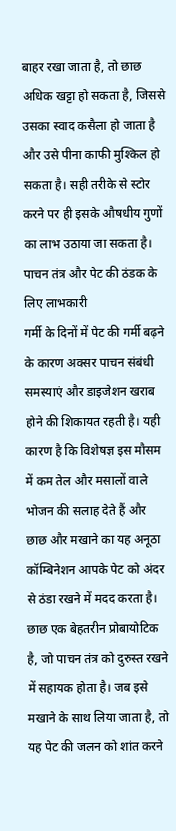बाहर रखा जाता है, तो छाछ अधिक खट्टा हो सकता है, जिससे उसका स्वाद कसैला हो जाता है और उसे पीना काफी मुश्किल हो सकता है। सही तरीके से स्टोर करने पर ही इसके औषधीय गुणों का लाभ उठाया जा सकता है।
पाचन तंत्र और पेट की ठंडक के लिए लाभकारी
गर्मी के दिनों में पेट की गर्मी बढ़ने के कारण अक्सर पाचन संबंधी समस्याएं और डाइजेशन खराब होने की शिकायत रहती है। यही कारण है कि विशेषज्ञ इस मौसम में कम तेल और मसालों वाले भोजन की सलाह देते हैं और छाछ और मखाने का यह अनूठा कॉम्बिनेशन आपके पेट को अंदर से ठंडा रखने में मदद करता है। छाछ एक बेहतरीन प्रोबायोटिक है, जो पाचन तंत्र को दुरुस्त रखने में सहायक होता है। जब इसे मखाने के साथ लिया जाता है, तो यह पेट की जलन को शांत करने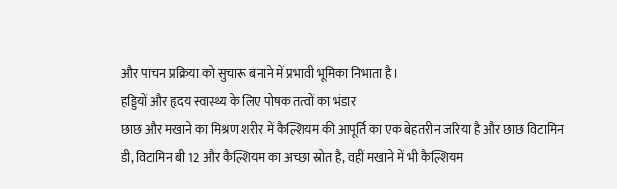और पाचन प्रक्रिया को सुचारू बनाने में प्रभावी भूमिका निभाता है।
हड्डियों और हृदय स्वास्थ्य के लिए पोषक तत्वों का भंडार
छाछ और मखाने का मिश्रण शरीर में कैल्शियम की आपूर्ति का एक बेहतरीन जरिया है और छाछ विटामिन डी, विटामिन बी 12 और कैल्शियम का अच्छा स्रोत है, वहीं मखाने में भी कैल्शियम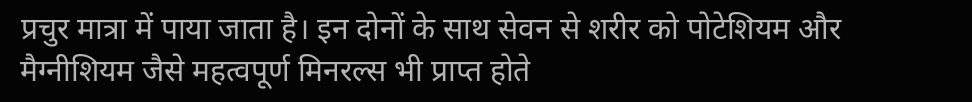प्रचुर मात्रा में पाया जाता है। इन दोनों के साथ सेवन से शरीर को पोटेशियम और मैग्नीशियम जैसे महत्वपूर्ण मिनरल्स भी प्राप्त होते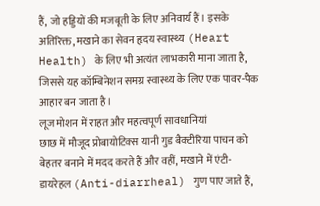हैं, जो हड्डियों की मजबूती के लिए अनिवार्य हैं। इसके अतिरिक्त, मखाने का सेवन हृदय स्वास्थ्य (Heart Health) के लिए भी अत्यंत लाभकारी माना जाता है, जिससे यह कॉम्बिनेशन समग्र स्वास्थ्य के लिए एक पावर-पैक आहार बन जाता है।
लूज मोशन में राहत और महत्वपूर्ण सावधानियां
छाछ में मौजूद प्रोबायोटिक्स यानी गुड बैक्टीरिया पाचन को बेहतर बनाने में मदद करते हैं और वहीं, मखाने में एंटी-डायरेहल (Anti-diarrheal) गुण पाए जाते हैं,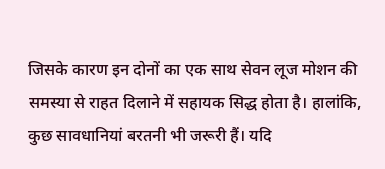जिसके कारण इन दोनों का एक साथ सेवन लूज मोशन की समस्या से राहत दिलाने में सहायक सिद्ध होता है। हालांकि, कुछ सावधानियां बरतनी भी जरूरी हैं। यदि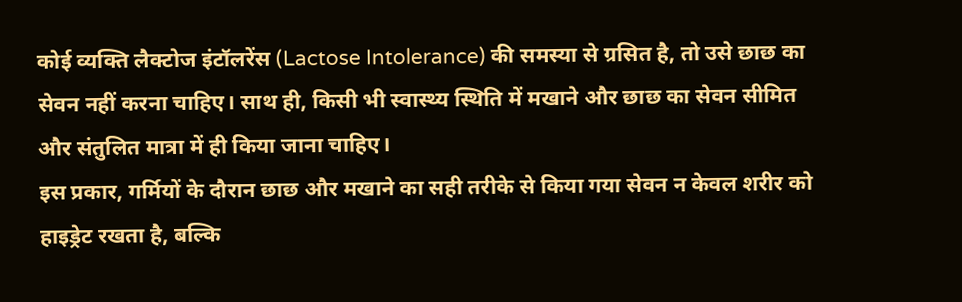कोई व्यक्ति लैक्टोज इंटॉलरेंस (Lactose Intolerance) की समस्या से ग्रसित है, तो उसे छाछ का सेवन नहीं करना चाहिए। साथ ही, किसी भी स्वास्थ्य स्थिति में मखाने और छाछ का सेवन सीमित और संतुलित मात्रा में ही किया जाना चाहिए।
इस प्रकार, गर्मियों के दौरान छाछ और मखाने का सही तरीके से किया गया सेवन न केवल शरीर को हाइड्रेट रखता है, बल्कि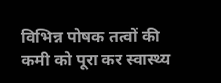विभिन्न पोषक तत्वों की कमी को पूरा कर स्वास्थ्य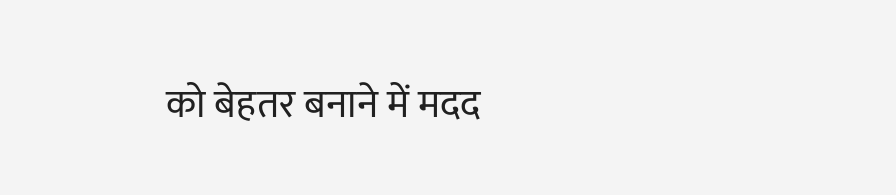को बेहतर बनाने में मदद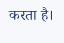करता है।